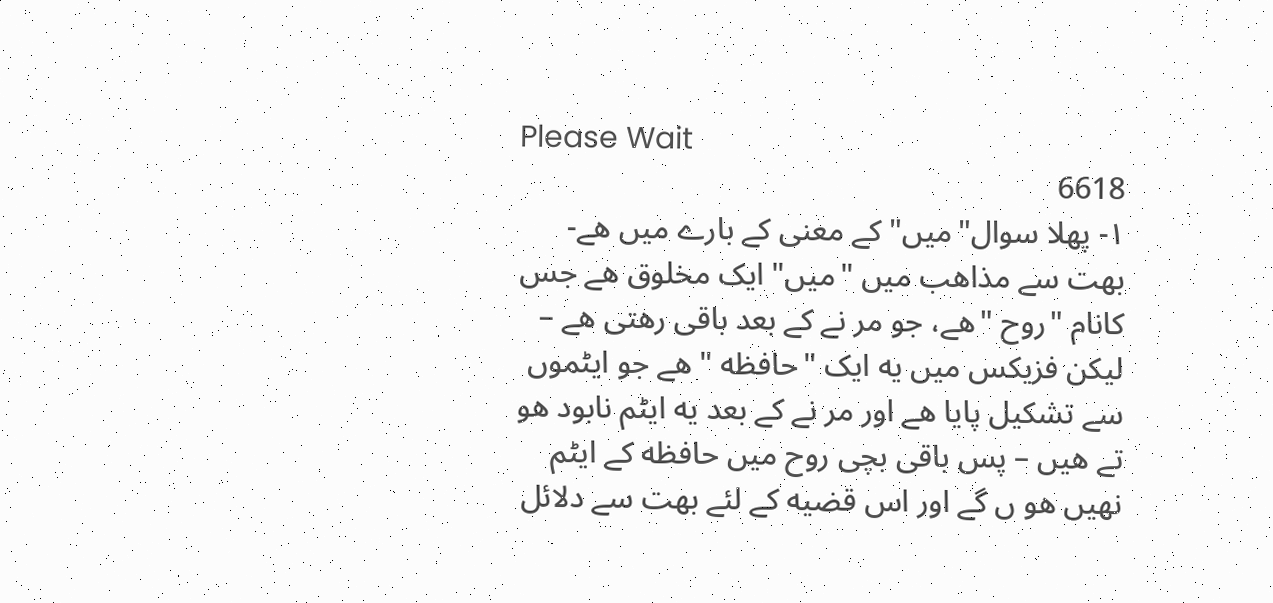Please Wait
6618
١- پهلا سوال"میں" کے معنی کے بارے میں هے- بهت سے مذاهب میں "میں" ایک مخلوق هے جس کانام "روح "هے، جو مر نے کے بعد باقی رهتی هے – لیکن فزیکس میں یه ایک "حافظه " هے جو ایٹموں سے تشکیل پایا هے اور مر نے کے بعد یه ایٹم نابود هو تے هیں – پس باقی بچی روح میں حافظه کے ایٹم نهیں هو ں گے اور اس قضیه کے لئے بهت سے دلائل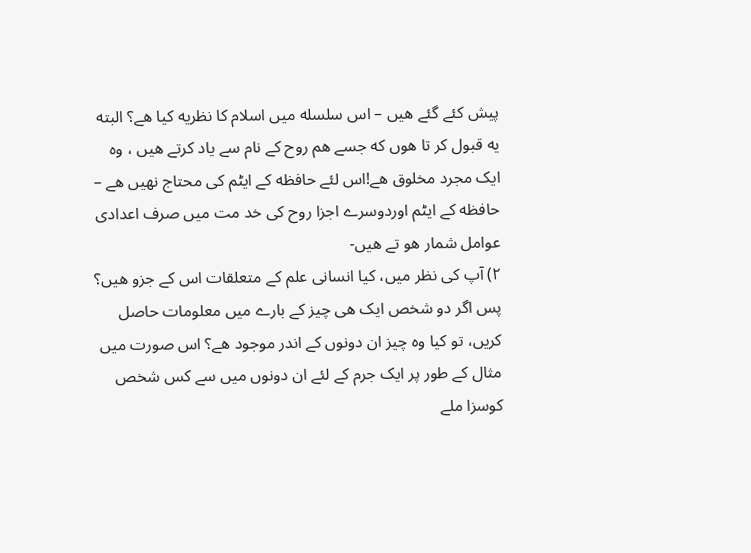پیش کئے گئے هیں – اس سلسله میں اسلام کا نظریه کیا هے؟ البته یه قبول کر تا هوں که جسے هم روح کے نام سے یاد کرتے هیں ، وه ایک مجرد مخلوق هے!اس لئے حافظه کے ایٹم کی محتاج نهیں هے – حافظه کے ایٹم اوردوسرے اجزا روح کی خد مت میں صرف اعدادی عوامل شمار هو تے هیں-
٢) آپ کی نظر میں، کیا انسانی علم کے متعلقات اس کے جزو هیں؟ پس اگر دو شخص ایک هی چیز کے بارے میں معلومات حاصل کریں، تو کیا وه چیز ان دونوں کے اندر موجود هے؟ اس صورت میں مثال کے طور پر ایک جرم کے لئے ان دونوں میں سے کس شخص کوسزا ملے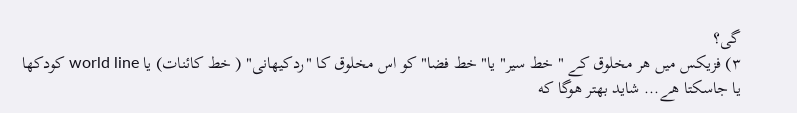گی؟
٣) فزیکس میں هر مخلوق کے " خط سیر" یا" خط فضا" کو اس مخلوق کا "ردکیهانی" ( خط کائنات) یا world line کودکها یا جاسکتا هے... شاید بهتر هوگا که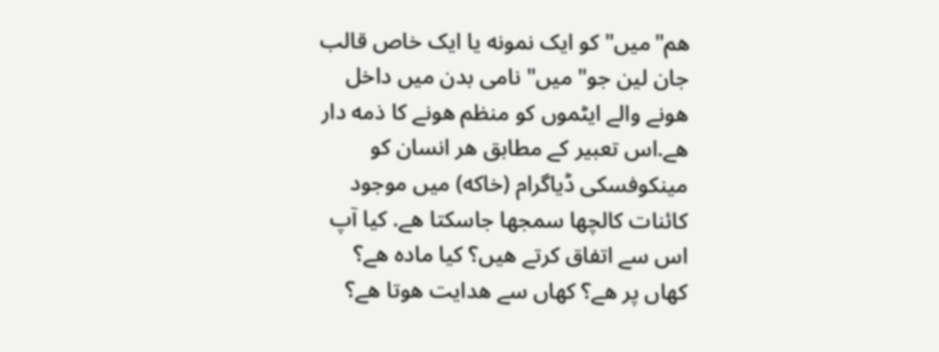هم"میں" کو ایک نمونه یا ایک خاص قالب جان لین جو" میں" نامی بدن میں داخل هونے والے ایٹموں کو منظم هونے کا ذمه دار هے.اس تعبیر کے مطابق هر انسان کو مینکوفسکی ڈیاگرام (خاکه) میں موجود کائنات کالچھا سمجھا جاسکتا هے. کیا آپ اس سے اتفاق کرتے هیں؟ کیا ماده هے؟ کهاں پر هے؟ کهاں سے هدایت هوتا هے؟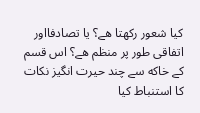کیا شعور رکهتا هے؟ یا تصادفااور اتفاقی طور پر منظم هے؟ اس قسم کے خاکه سے چند حیرت انگیز نکات کا استنباط کیا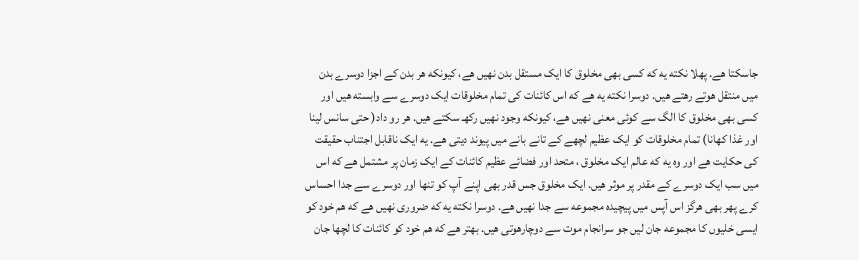جاسکتا هے. پهلا نکته یه که کسی بھی مخلوق کا ایک مستقل بدن نهیں هے، کیونکه هر بدن کے اجزا دوسرے بدن میں منتقل هوتے رهتے هیں. دوسرا نکته یه هے که اس کائنات کی تمام مخلوقات ایک دوسرے سے وابسته هیں اور کسی بھی مخلوق کا الگ سے کوئی معنی نهیں هے، کیونکه وجود نهیں رکھـ سکتے هیں. هر رو داد( حتی سانس لینا اور غذا کهانا) تمام مخلوقات کو ایک عظیم لچھے کے تانے بانے میں پیوند دیتی هے. یه ایک ناقابل اجتناب حقیقت کی حکایت هے اور وه یه که عالم ایک مخلوق ، متحد اور فضائے عظیم کائنات کے ایک زمان پر مشتمل هے که اس میں سب ایک دوسرے کے مقدر پر موثر هیں. ایک مخلوق جس قدر بهی اپنے آپ کو تنها اور دوسرے سے جدا احساس کرے پھر بھی هرگز اس آپس میں پیچیده مجموعه سے جدا نهیں هے. دوسرا نکته یه که ضروری نهیں هے که هم خود کو ایسی خلیوں کا مجموعه جان لیں جو سرانجام موت سے دوچارهوتی هیں. بهتر هے که هم خود کو کائنات کا لچها جان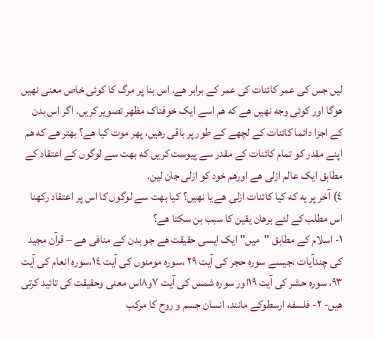لیں جس کی عمر کائنات کی عمر کے برابر هے. اس بنا پر مرگ کا کوئی خاص معنی نهیں هوگا اور کوئی وجه نهیں هے که هم اسے ایک خوفناک مظهر تصویر کریں. اگر اس بدن کے اجزا دائما کائنات کے لچھے کے طور پر باقی رهیں، پهر موت کیا هے؟ بهتر هے که هم اپنے مقدر کو تمام کائنات کے مقدر سے پیوست کریں که بهت سے لوگوں کے اعتقاد کے مطابق ایک عالم ازلی هے اورهم خود کو ازلی جان لین.
٤) آخر پر یه که کیا کائنات ازلی هے یا نهیں؟ کیا بهت سے لوگوں کا اس پر اعتقاد رکھنا اس مطلب کے لئے برهان یقین کا سبب بن سکتا هے؟
١- اسلام کے مطابق "میں" ایک ایسی حقیقت هے جو بدن کے منافی هے – قرآن مجید کی چندآیات ،جیسے سوره حجر کی آیت ٢٩ ،سوره مومنوں کی آیت ١٤،سوره انعام کی آیت ٩٣، سوره حشر کی آیت ١٩اور سوره شمس کی آیت ٧و٨اس معنی وحقیقت کی تائید کرتی هیں- ٢- فلسفه ارسطوکے مانند، انسان جسم و روح کا مرکب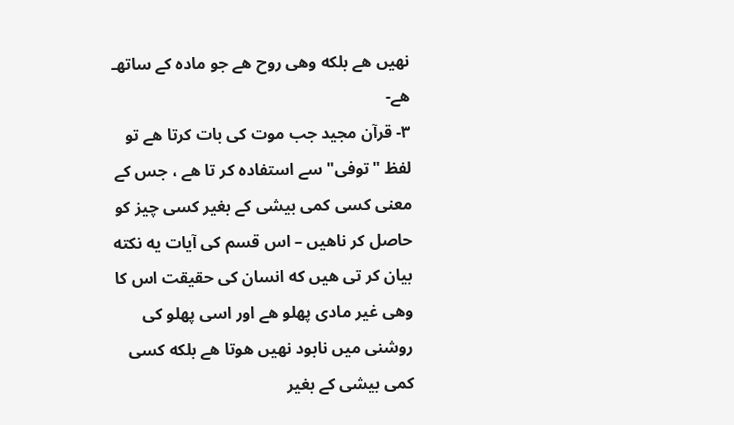نهیں هے بلکه وهی روح هے جو ماده کے ساتھـ هے-
٣- قرآن مجید جب موت کی بات کرتا هے تو لفظ "توفی" سے استفاده کر تا هے ، جس کے معنی کسی کمی بیشی کے بغیر کسی چیز کو حاصل کر ناهیں – اس قسم کی آیات یه نکته بیان کر تی هیں که انسان کی حقیقت اس کا وهی غیر مادی پهلو هے اور اسی پهلو کی روشنی میں نابود نهیں هوتا هے بلکه کسی کمی بیشی کے بغیر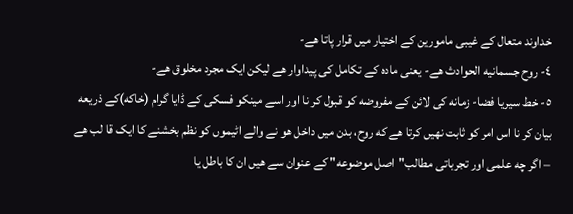خداوند متعال کے غیبی مامورین کے اختیار میں قرار پاتا هے-
٤- روح جسمانیه الحوادث هے- یعنی ماده کے تکامل کی پیداوار هے لیکن ایک مجرد مخلوق هے-
٥- خط سیریا فضا- زمانه کی لائن کے مفروضه کو قبول کر نا اور اسے مینکو فسکی کے ڈایا گرام (خاکه)کے ذریعه بیان کر نا اس امر کو ثابت نهیں کرتا هے که روح، بدن میں داخل هو نے والے اٹیموں کو نظم بخشنے کا ایک قا لب هے – اگر چه علمی اور تجرباتی مطالب"اصل موضوعه" کے عنوان سے هیں ان کا باطل یا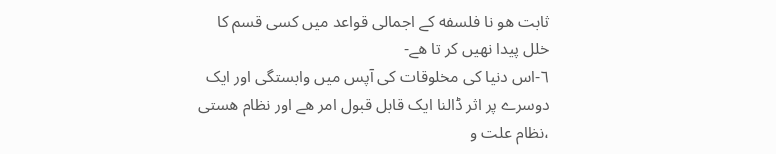ثابت هو نا فلسفه کے اجمالی قواعد میں کسی قسم کا خلل پیدا نهیں کر تا هے-
٦-اس دنیا کی مخلوقات کی آپس میں وابستگی اور ایک دوسرے پر اثر ڈالنا ایک قابل قبول امر هے اور نظام هستی ،نظام علت و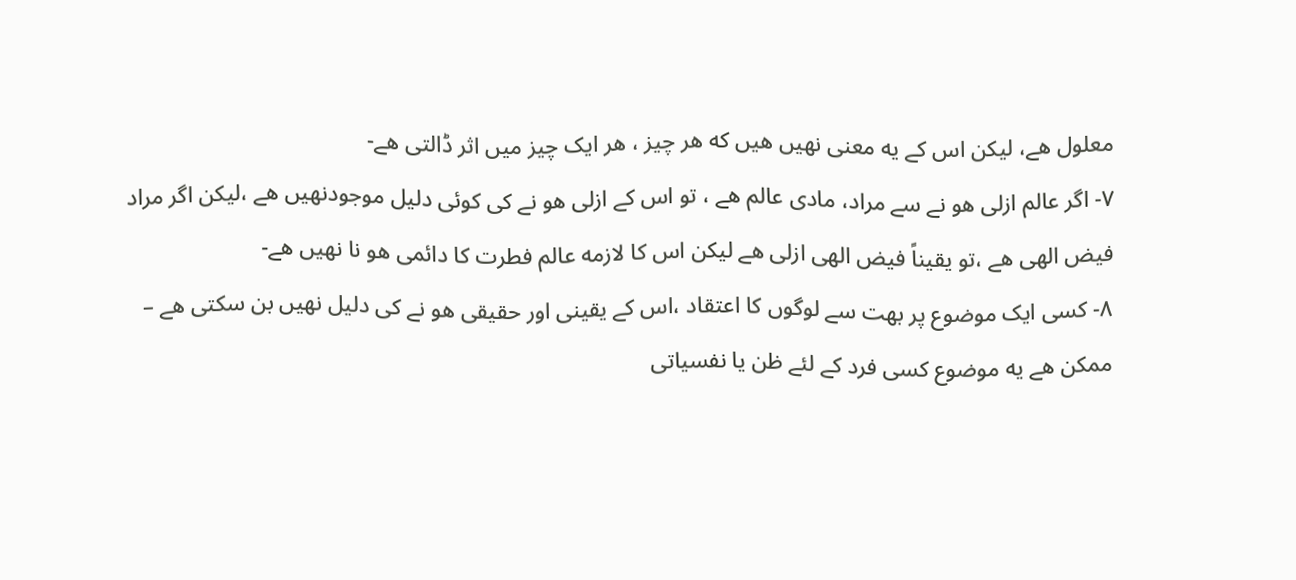معلول هے، لیکن اس کے یه معنی نهیں هیں که هر چیز ، هر ایک چیز میں اثر ڈالتی هے-
٧- اگر عالم ازلی هو نے سے مراد، مادی عالم هے ، تو اس کے ازلی هو نے کی کوئی دلیل موجودنهیں هے ،لیکن اگر مراد فیض الهی هے ،تو یقیناً فیض الهی ازلی هے لیکن اس کا لازمه عالم فطرت کا دائمی هو نا نهیں هے-
٨- کسی ایک موضوع پر بهت سے لوگوں کا اعتقاد ،اس کے یقینی اور حقیقی هو نے کی دلیل نهیں بن سکتی هے – ممکن هے یه موضوع کسی فرد کے لئے ظن یا نفسیاتی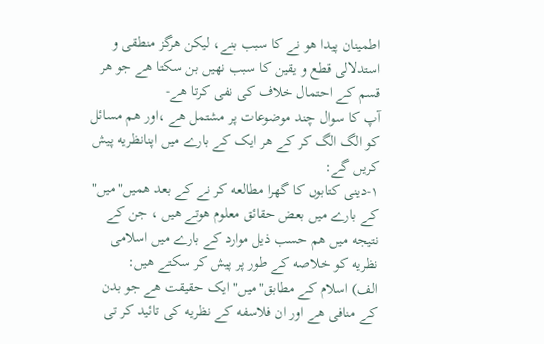اطمینان پیدا هو نے کا سبب بنے، لیکن هرگز منطقی و استدلالی قطع و یقین کا سبب نهیں بن سکتا هے جو هر قسم کے احتمال خلاف کی نفی کرتا هے-
آپ کا سوال چند موضوعات پر مشتمل هے ،اور هم مسائل کو الگ الگ کر کے هر ایک کے بارے میں اپنانظریه پیش کریں گے:
١-دینی کتابوں کا گهرا مطالعه کر نے کے بعد همیں"میں" کے بارے میں بعض حقائق معلوم هوتے هیں ، جن کے نتیجه میں هم حسب ذیل موارد کے بارے میں اسلامی نظریه کو خلاصه کے طور پر پیش کر سکتے هیں:
الف) اسلام کے مطابق"میں" ایک حقیقت هے جو بدن کے منافی هے اور ان فلاسفه کے نظریه کی تائید کر تی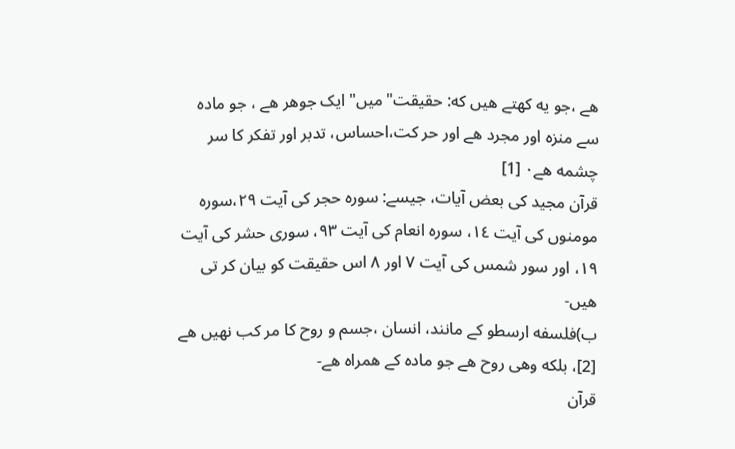هے ،جو یه کهتے هیں که: حقیقت"میں" ایک جوهر هے ، جو ماده سے منزه اور مجرد هے اور حر کت،احساس، تدبر اور تفکر کا سر چشمه هے٠ [1]
قرآن مجید کی بعض آیات، جیسے: سوره حجر کی آیت ٢٩،سوره مومنوں کی آیت ١٤، سوره انعام کی آیت ٩٣، سوری حشر کی آیت ١٩، اور سور شمس کی آیت ٧ اور ٨ اس حقیقت کو بیان کر تی هیں-
ب)فلسفه ارسطو کے مانند، انسان ،جسم و روح کا مر کب نهیں هے [2]، بلکه وهی روح هے جو ماده کے همراه هے-
قرآن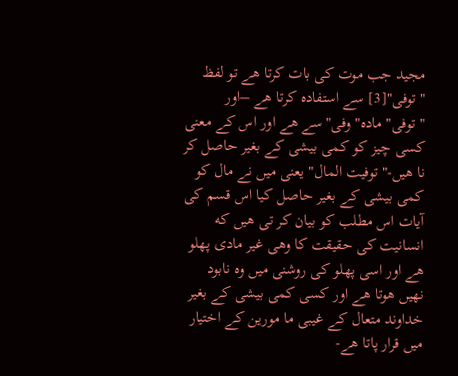مجید جب موت کی بات کرتا هے تو لفظ "توفی"[3] سے استفاده کرتا هے –اور "توفی" ماده"وفی"سے هے اور اس کے معنی کسی چیز کو کمی بیشی کے بغیر حاصل کر نا هیں-" توفیت المال" یعنی میں نے مال کو کمی بیشی کے بغیر حاصل کیا اس قسم کی آیات اس مطلب کو بیان کر تی هیں که انسانیت کی حقیقت کا وهی غیر مادی پهلو هے اور اسی پهلو کی روشنی میں وه نابود نهیں هوتا هے اور کسی کمی بیشی کے بغیر خداوند متعال کے غیبی ما مورین کے اختیار میں قرار پاتا هے-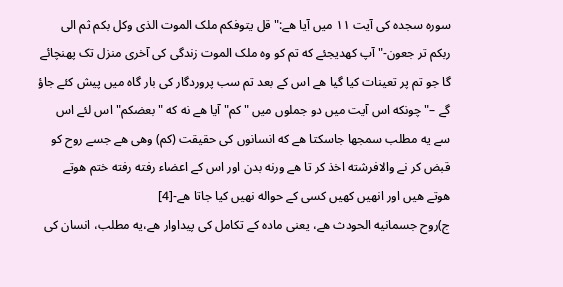سوره سجده کی آیت ١١ میں آیا هے:" قل یتوفکم ملک الموت الذی وکل بکم ثم الی ربکم تر جعون-" آپ کهدیجئے که تم کو وه ملک الموت زندگی کی آخری منزل تک پهنچائے گا جو تم پر تعینات کیا گیا هے اس کے بعد تم سب پروردگار کی بار گاه میں پیش کئے جاؤ گے –" چونکه اس آیت میں دو جملوں میں "کم" آیا هے نه که "بعضکم" اس لئے اس سے یه مطلب سمجھا جاسکتا هے که انسانوں کی حقیقت (کم) وهی هے جسے روح کو قبض کر نے والافرشته اخذ کر تا هے ورنه بدن اور اس کے اعضاء رفته رفته ختم ھوتے هوتے هیں اور انهیں کهیں کسی کے حواله نهیں کیا جاتا هے-[4]
ج)روح جسمانیه الحودث هے، یعنی ماده کے تکامل کی پیداوار هے،یه مطلب، انسان کی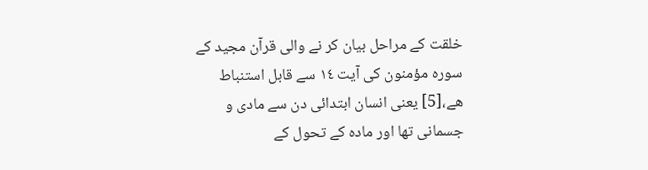خلقت کے مراحل بیان کر نے والی قرآن مجید کے سوره مؤمنون کی آیت ١٤ سے قابل استنباط هے،[5] یعنی انسان ابتدائی دن سے مادی و جسمانی تھا اور ماده کے تحول کے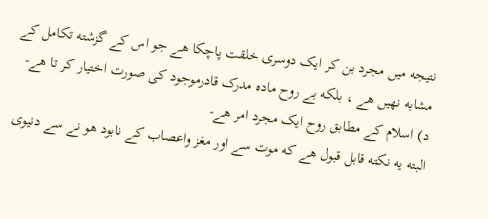نتیجه میں مجرد بن کر ایک دوسری خلقت پاچکا هے جو اس کے گزشته تکامل کے مشابه نهیں هے ، بلکه بے روح ماده مدرک قادرموجود کی صورت اختیار کر تا هے-
د) اسلام کے مطابق روح ایک مجرد امر هے-
البته یه نکته قابل قبول هے که موت سے اور مغز واعصاب کے نابود هو نے سے دنیوی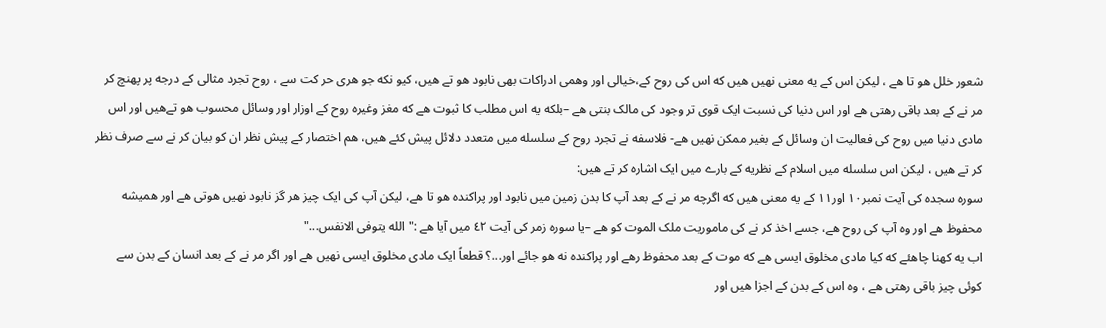شعور خلل هو تا هے ، لیکن اس کے یه معنی نهیں هیں که اس کی روح کے،خیالی اور وهمی ادراکات بھی نابود هو تے هیں، کیو نکه جو هری حر کت سے ، روح تجرد مثالی کے درجه پر پهنچ کر مر نے کے بعد باقی رهتی هے اور اس دنیا کی نسبت ایک قوی تر وجود کی مالک بنتی هے –بلکه یه اس مطلب کا ثبوت هے که مغز وغیره روح کے اوزار اور وسائل محسوب هو تےهیں اور اس مادی دنیا میں روح کی فعالیت ان وسائل کے بغیر ممکن نهیں هے- فلاسفه نے تجرد روح کے سلسله میں متعدد دلائل پیش کئے هیں، هم اختصار کے پیش نظر ان کو بیان کر نے سے صرف نظر کر تے هیں ، لیکن اس سلسله میں اسلام کے نظریه کے بارے میں ایک اشاره کر تے هیں:
سوره سجده کی آیت نمبر١٠ اور١١ کے یه معنی هیں که اگرچه مر نے کے بعد آپ کا بدن زمین میں نابود اور پراکنده هو تا هے، لیکن آپ کی ایک چیز هر گز نابود نهیں هوتی هے اور همیشه محفوظ هے اور وه آپ کی روح هے، جسے اخذ کر نے کی ماموریت ملک الموت کو هے –یا سوره زمر کی آیت ٤٢ میں آیا هے :" الله یتوفی الانفس..."
اب یه کهنا چاهئے که کیا مادی مخلوق ایسی هے که موت کے بعد محفوظ رهے اور پراکنده نه هو جائے اور...؟ قطعاً ایک مادی مخلوق ایسی نهیں هے اور اگر مر نے کے بعد انسان کے بدن سے کوئی چیز باقی رهتی هے ، وه اس کے بدن کے اجزا هیں اور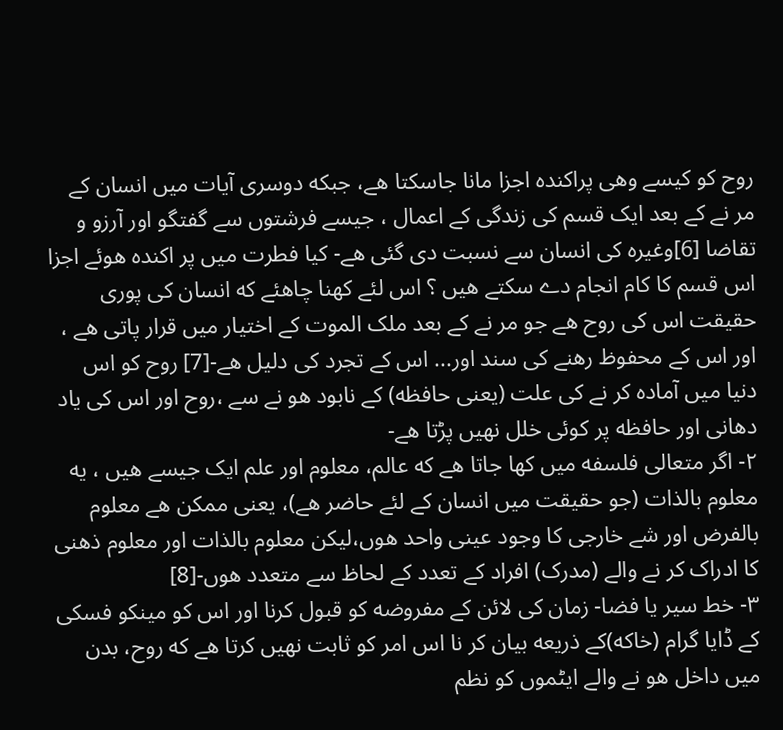روح کو کیسے وهی پراکنده اجزا مانا جاسکتا هے، جبکه دوسری آیات میں انسان کے مر نے کے بعد ایک قسم کی زندگی کے اعمال ، جیسے فرشتوں سے گفتگو اور آرزو و تقاضا [6]وغیره کی انسان سے نسبت دی گئی هے- کیا فطرت میں پر اکنده هوئے اجزا اس قسم کا کام انجام دے سکتے هیں ؟ اس لئے کهنا چاهئے که انسان کی پوری حقیقت اس کی روح هے جو مر نے کے بعد ملک الموت کے اختیار میں قرار پاتی هے ، اور اس کے محفوظ رهنے کی سند اور... اس کے تجرد کی دلیل هے-[7] روح کو اس دنیا میں آماده کر نے کی علت (یعنی حافظه) کے نابود هو نے سے ،روح اور اس کی یاد دهانی اور حافظه پر کوئی خلل نهیں پڑتا هے-
٢- اگر متعالی فلسفه میں کها جاتا هے که عالم، معلوم اور علم ایک جیسے هیں ، یه معلوم بالذات (جو حقیقت میں انسان کے لئے حاضر هے)، یعنی ممکن هے معلوم بالفرض اور شے خارجی کا وجود عینی واحد هوں،لیکن معلوم بالذات اور معلوم ذهنی کا ادراک کر نے والے (مدرک) افراد کے تعدد کے لحاظ سے متعدد هوں-[8]
٣- خط سیر یا فضا- زمان کی لائن کے مفروضه کو قبول کرنا اور اس کو مینکو فسکی کے ڈایا گرام (خاکه)کے ذریعه بیان کر نا اس امر کو ثابت نهیں کرتا هے که روح، بدن میں داخل هو نے والے ایٹموں کو نظم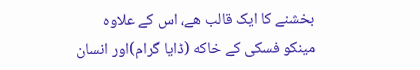بخشنے کا ایک قالب هے، اس کے علاوه مینکو فسکی کے خاکه (ڈایا گرام)اور انسان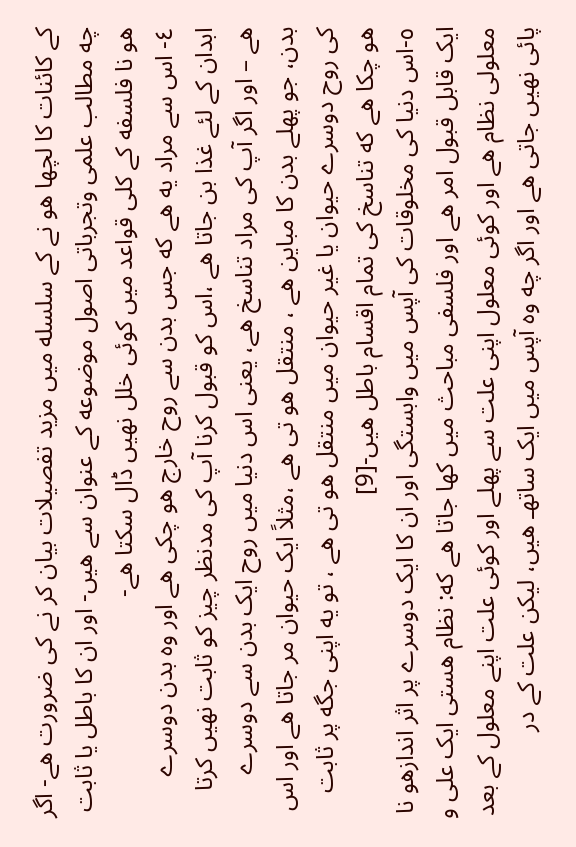کے کائنات کا لچھا هو نے کے سلسله میں مزید تفصیلات بیان کر نے کی ضرورت هے- اگر چه مطالب علمی وتجرباتی اصول موضوعه کے عنوان سے هیں- اور ان کا باطل یا ثابت هو نا فلسفه کے کلی قواعد میں کوئی خلل نهیں ڈال سکتا هے-
٤- اس سے مراد یه هے که جس بدن سے روح خارج هو چکی هے اور وه بدن دوسرے ابدان کے لئے غذا بن جاتا هے ،اس کو قبول کرنا آپ کی مدنظر چیز کو ثابت نهیں کرتا هے – اور اگر آپ کی مراد تناسخ هے، یعنی اس دنیا میں روح ایک بدن سے دوسرے بدن، جو پهلے بدن کا مباین هے ، منتقل هو تی هے ،مثلاً ایک حیوان مر جاتا هے اور اس کی روح دوسرے حیوان یا غیر حیوان میں منتقل هو تی هے ، تو یه اپنی جگه پر ثابت هو چکا هے که تناسخ کی تمام اقسام باطل هیں-[9]
٥-اس دنیا کی مخلوقات کی آپس میں وابستگی اور ان کا ایک دوسرے پر اثر اندازهو نا ایک قابل قبول امر هے اور فلسفی مباحث میں کها جاتا هے که: نظام هستی ایک علی و معلولی نظام هے اور کوئی معلول اپنی علت سے پهلے اور کوئی علت اپنے معلول کے بعد پائی نهیں جاتی هے اور اگر چه وه آپس میں ایک ساتھـ هیں، لیکن علت کے در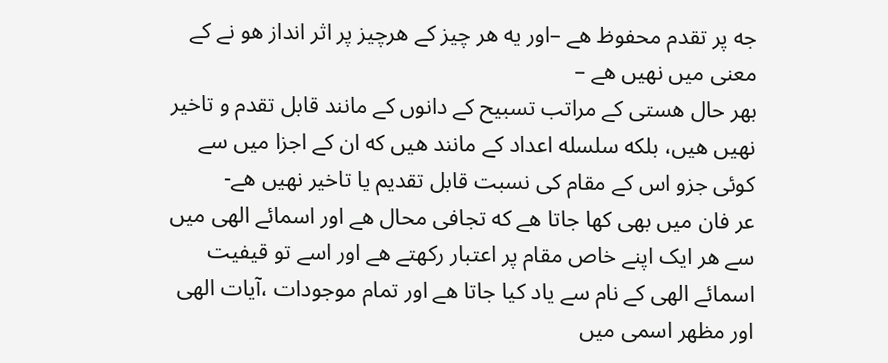جه پر تقدم محفوظ هے –اور یه هر چیز کے هرچیز پر اثر انداز هو نے کے معنی میں نهیں هے –
بهر حال هستی کے مراتب تسبیح کے دانوں کے مانند قابل تقدم و تاخیر نهیں هیں، بلکه سلسله اعداد کے مانند هیں که ان کے اجزا میں سے کوئی جزو اس کے مقام کی نسبت قابل تقدیم یا تاخیر نهیں هے-
عر فان میں بھی کها جاتا هے که تجافی محال هے اور اسمائے الهی میں سے هر ایک اپنے خاص مقام پر اعتبار رکھتے هے اور اسے تو قیفیت اسمائے الهی کے نام سے یاد کیا جاتا هے اور تمام موجودات ،آیات الهی اور مظهر اسمی میں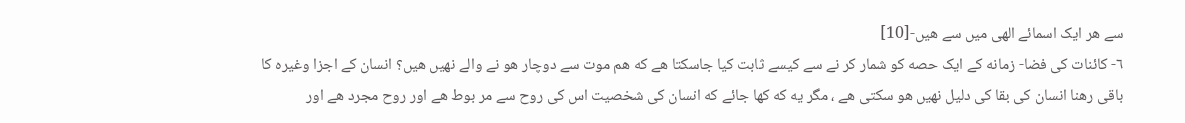سے هر ایک اسمائے الهی میں سے هیں-[10]
٦- کائنات کی فضا- زمانه کے ایک حصه کو شمار کر نے سے کیسے ثابت کیا جاسکتا هے که هم موت سے دوچار هو نے والے نهیں هیں؟ انسان کے اجزا وغیره کا باقی رهنا انسان کی بقا کی دلیل نهیں هو سکتی هے ، مگر یه که کها جائے که انسان کی شخصیت اس کی روح سے مر بوط هے اور روح مجرد هے اور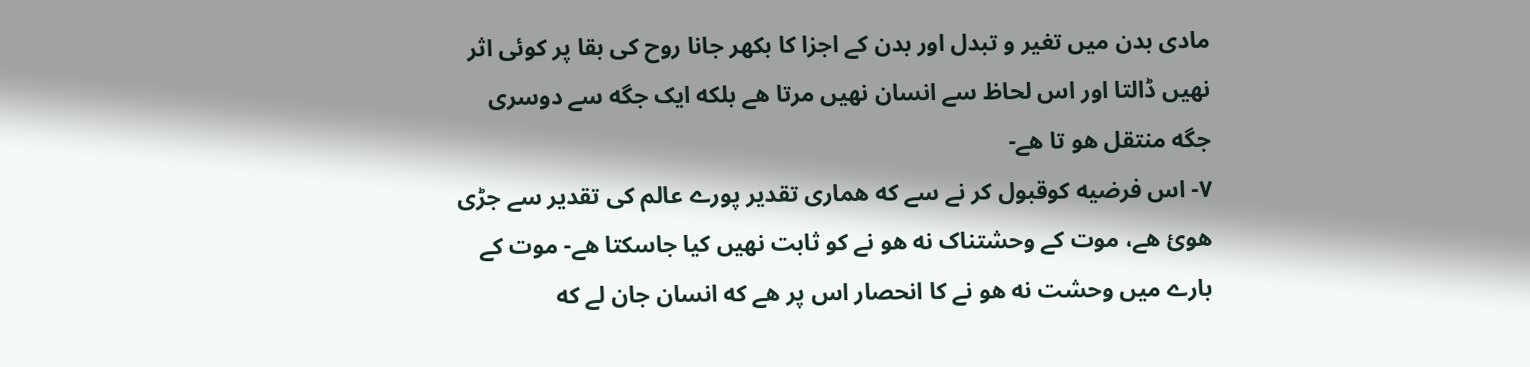مادی بدن میں تغیر و تبدل اور بدن کے اجزا کا بکھر جانا روح کی بقا پر کوئی اثر نهیں ڈالتا اور اس لحاظ سے انسان نهیں مرتا هے بلکه ایک جگه سے دوسری جگه منتقل هو تا هے-
٧- اس فرضیه کوقبول کر نے سے که هماری تقدیر پورے عالم کی تقدیر سے جڑی هوئ هے، موت کے وحشتناک نه هو نے کو ثابت نهیں کیا جاسکتا هے- موت کے بارے میں وحشت نه هو نے کا انحصار اس پر هے که انسان جان لے که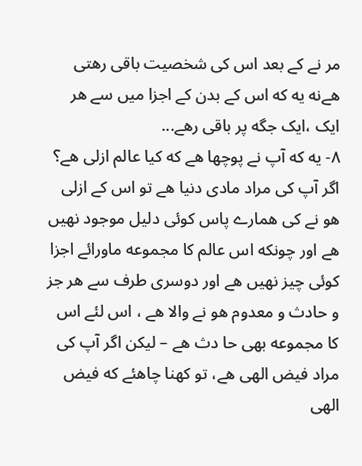مر نے کے بعد اس کی شخصیت باقی رهتی هےنه یه که اس کے بدن کے اجزا میں سے هر ایک ،ایک جگه پر باقی رهے...
٨- یه که آپ نے پوچھا هے که کیا عالم ازلی هے؟ اگر آپ کی مراد مادی دنیا هے تو اس کے ازلی هو نے کی همارے پاس کوئی دلیل موجود نهیں هے اور چونکه اس عالم کا مجموعه ماورائے اجزا کوئی چیز نهیں هے اور دوسری طرف سے هر جز و حادث و معدوم هو نے والا هے ، اس لئے اس کا مجموعه بھی حا دث هے – لیکن اگر آپ کی مراد فیض الهی هے، تو کهنا چاهئے که فیض الهی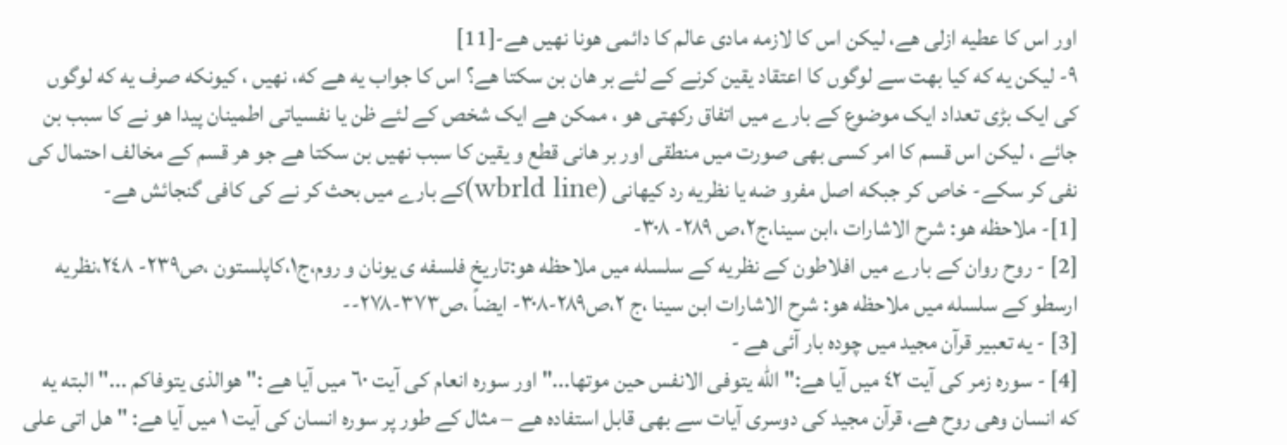اور اس کا عطیه ازلی هے، لیکن اس کا لازمه مادی عالم کا دائمی هونا نهیں هے-[11]
٩- لیکن یه که کیا بهت سے لوگوں کا اعتقاد یقین کرنے کے لئے بر هان بن سکتا هے؟ اس کا جواب یه هے که، نهیں ، کیونکه صرف یه که لوگوں کی ایک بڑی تعداد ایک موضوع کے بارے میں اتفاق رکھتی هو ، ممکن هے ایک شخص کے لئے ظن یا نفسیاتی اطمینان پیدا هو نے کا سبب بن جائے ، لیکن اس قسم کا امر کسی بھی صورت میں منطقی اور بر هانی قطع و یقین کا سبب نهیں بن سکتا هے جو هر قسم کے مخالف احتمال کی نفی کر سکے- خاص کر جبکه اصل مفرو ضه یا نظریه رد کیهانی (wbrld line)کے بارے میں بحث کر نے کی کافی گنجائش هے-
[1]- ملاحظه هو: شرح الاشارات ،ابن سینا،ج٢،ص ٢٨٩- ٣٠٨-
[2] - روح روان کے بارے میں افلاطون کے نظریه کے سلسله میں ملاحظه هو:تاریخ فلسفه ی یونان و روم،ج١،کاپلستون ،ص٢٣٩- ٢٤٨،نظریه ارسطو کے سلسله میں ملاحظه هو: شرح الاشارات ابن سینا ،ج ٢،ص٢٨٩-٣٠٨- ایضاً ،ص٣٧٣-٢٧٨--
[3] - یه تعبیر قرآن مجید میں چوده بار آئی هے -
[4] - سوره زمر کی آیت ٤٢ میں آیا هے:" الله یتوفی الانفس حین موتها..." اور سوره انعام کی آیت ٦٠ میں آیا هے :" هوالذی یتوفاکم ..." البته یه که انسان وهی روح هے، قرآن مجید کی دوسری آیات سے بھی قابل استفاده هے – مثال کے طور پر سوره انسان کی آیت ١ میں آیا هے: " هل اتی علی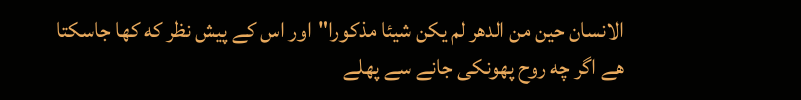الانسان حین من الدهر لم یکن شیئا مذکورا"اور اس کے پیش نظر که کها جاسکتا هے اگر چه روح پهونکی جانے سے پهلے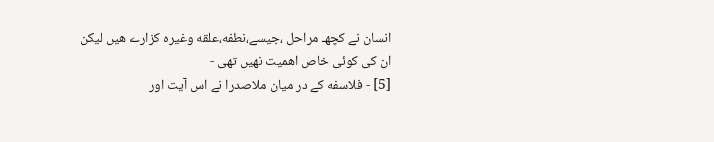انسان نے کچھـ مراحل ،جیسے،نطفه،علقه وغیره کزارے هیں لیکن ان کی کوئی خاص اهمیت نهیں تھی -
[5] - فلاسفه کے در میان ملاصدرا نے اس آیت اور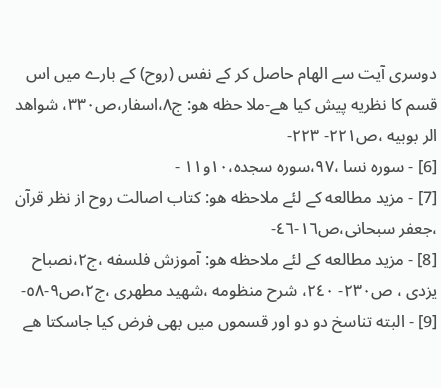دوسری آیت سے الهام حاصل کر کے نفس (روح) کے بارے میں اس قسم کا نظریه پیش کیا هے-ملا حظه هو: ج٨،اسفار،ص٣٣٠، شواهد الر بوبیه ،ص٢٢١- ٢٢٣-
[6] - سوره نسا ،٩٧،سوره سجده،١٠و١١ -
[7] - مزید مطالعه کے لئے ملاحظه هو: کتاب اصالت روح از نظر قرآن ،جعفر سبحانی،ص١٦-٤٦-
[8] - مزید مطالعه کے لئے ملاحظه هو: آموزش فلسفه ،ج٢،نصباح یزدی ، ص٢٣٠- ٢٤٠، شرح منظومه ،شهید مطهری ،ج٢،ص٩-٥٨-
[9] - البته تناسخ دو دو اور قسموں میں بھی فرض کیا جاسکتا هے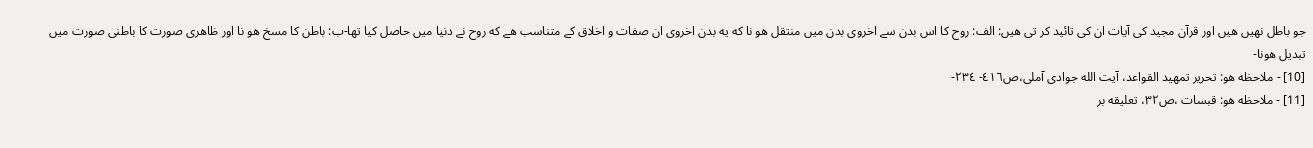جو باطل نهیں هیں اور قرآن مجید کی آیات ان کی تائید کر تی هیں: الف: روح کا اس بدن سے اخروی بدن میں منتقل هو نا که یه بدن اخروی ان صفات و اخلاق کے متناسب هے که روح نے دنیا میں حاصل کیا تھا-ب: باطن کا مسخ هو نا اور ظاهری صورت کا باطنی صورت میں تبدیل هونا-
[10] - ملاحظه هو: تحریر تمهید القواعد، آیت الله جوادی آملی،ص٤١٦- ٢٣٤-
[11] - ملاحظه هو: قبسات ،ص٣٢، تعلیقه بر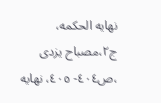نهایه الحکمه، ج٢،مصباح یزدی ،ص٤٠٤- ٤٠٥، نهایه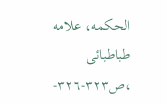الحکمه، علامه طباطبائی ،ص٣٢٣-٣٢٦-